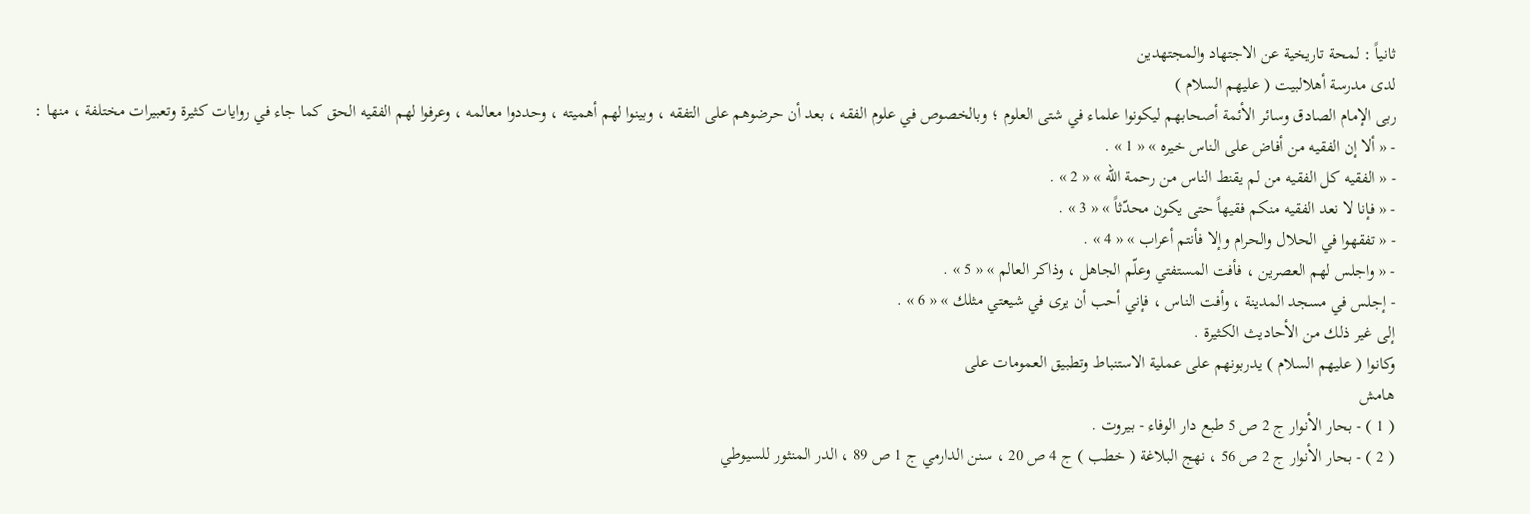ثانياً : لمحة تاريخية عن الاجتهاد والمجتهدين
لدى مدرسة أهلالبيت ( عليهم السلام )
ربى الإمام الصادق وسائر الأئمة أصحابهم ليكونوا علماء في شتى العلوم ؛ وبالخصوص في علوم الفقه ، بعد أن حرضوهم على التفقه ، وبينوا لهم أهميته ، وحددوا معالمه ، وعرفوا لهم الفقيه الحق كما جاء في روايات كثيرة وتعبيرات مختلفة ، منها :
- « ألا إن الفقيه من أفاض على الناس خيره » « 1 » .
- « الفقيه كل الفقيه من لم يقنط الناس من رحمة الله » « 2 » .
- « فإنا لا نعد الفقيه منكم فقيهاً حتى يكون محدّثاً » « 3 » .
- « تفقهوا في الحلال والحرام وإلا فأنتم أعراب » « 4 » .
- « واجلس لهم العصرين ، فأفت المستفتي وعلّم الجاهل ، وذاكر العالم » « 5 » .
- إجلس في مسجد المدينة ، وأفت الناس ، فإني أحب أن يرى في شيعتي مثلك » « 6 » .
إلى غير ذلك من الأحاديث الكثيرة .
وكانوا ( عليهم السلام ) يدربونهم على عملية الاستنباط وتطبيق العمومات على
هامش
( 1 ) - بحار الأنوار ج 2 ص 5 طبع دار الوفاء - بيروت .
( 2 ) - بحار الأنوار ج 2 ص 56 ، نهج البلاغة ( خطب ) ج 4 ص 20 ، سنن الدارمي ج 1 ص 89 ، الدر المنثور للسيوطي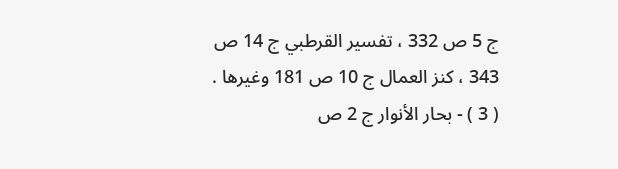ج 5 ص 332 ، تفسير القرطبي ج 14 ص 343 ، كنز العمال ج 10 ص 181 وغيرها .
( 3 ) - بحار الأنوار ج 2 ص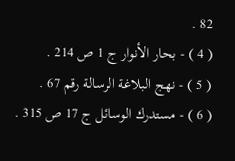82 .
( 4 ) - بحار الأنوار ج 1 ص 214 .
( 5 ) - نهج البلاغة الرسالة رقم 67 .
( 6 ) - مستدرك الوسائل ج 17 ص 315 .